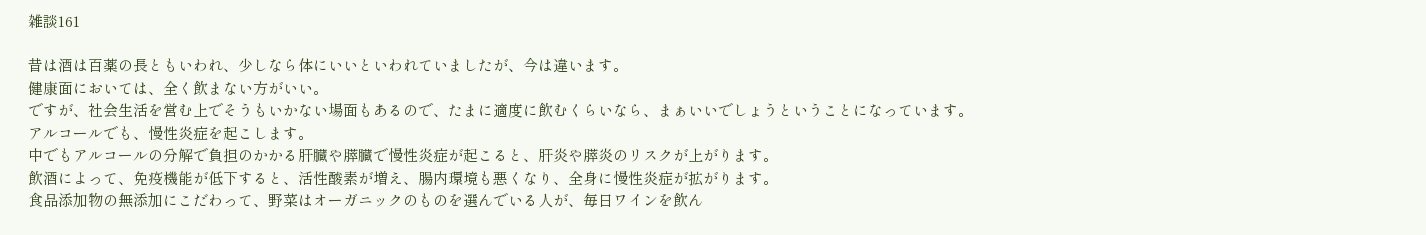雑談161

昔は酒は百薬の長ともいわれ、少しなら体にいいといわれていましたが、今は違います。
健康面においては、全く飲まない方がいい。
ですが、社会生活を営む上でそうもいかない場面もあるので、たまに適度に飲むくらいなら、まぁいいでしょうということになっています。
アルコールでも、慢性炎症を起こします。
中でもアルコールの分解で負担のかかる肝臓や膵臓で慢性炎症が起こると、肝炎や膵炎のリスクが上がります。
飲酒によって、免疫機能が低下すると、活性酸素が増え、腸内環境も悪くなり、全身に慢性炎症が拡がります。
食品添加物の無添加にこだわって、野菜はオーガニックのものを選んでいる人が、毎日ワインを飲ん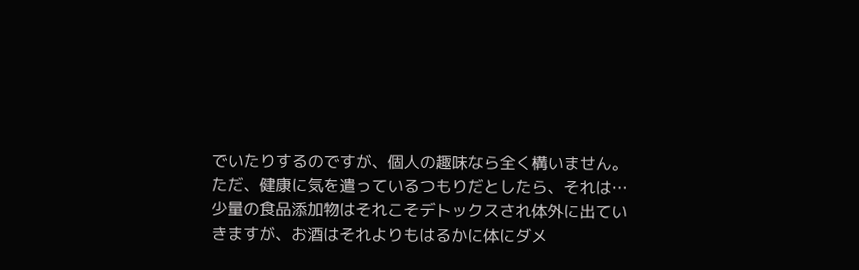でいたりするのですが、個人の趣味なら全く構いません。
ただ、健康に気を遣っているつもりだとしたら、それは…
少量の食品添加物はそれこそデトックスされ体外に出ていきますが、お酒はそれよりもはるかに体にダメ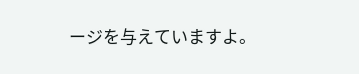ージを与えていますよ。